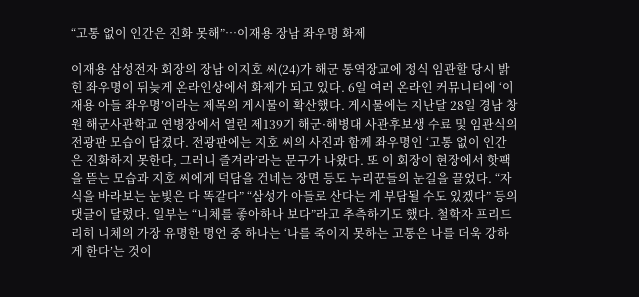“고통 없이 인간은 진화 못해”…이재용 장남 좌우명 화제

이재용 삼성전자 회장의 장남 이지호 씨(24)가 해군 통역장교에 정식 임관할 당시 밝힌 좌우명이 뒤늦게 온라인상에서 화제가 되고 있다. 6일 여러 온라인 커뮤니티에 ‘이재용 아들 좌우명’이라는 제목의 게시물이 확산했다. 게시물에는 지난달 28일 경남 창원 해군사관학교 연병장에서 열린 제139기 해군·해병대 사관후보생 수료 및 임관식의 전광판 모습이 담겼다. 전광판에는 지호 씨의 사진과 함께 좌우명인 ‘고통 없이 인간은 진화하지 못한다, 그러니 즐겨라’라는 문구가 나왔다. 또 이 회장이 현장에서 핫팩을 뜯는 모습과 지호 씨에게 덕담을 건네는 장면 등도 누리꾼들의 눈길을 끌었다. “자식을 바라보는 눈빛은 다 똑같다” “삼성가 아들로 산다는 게 부담될 수도 있겠다” 등의 댓글이 달렸다. 일부는 “니체를 좋아하나 보다”라고 추측하기도 했다. 철학자 프리드리히 니체의 가장 유명한 명언 중 하나는 ‘나를 죽이지 못하는 고통은 나를 더욱 강하게 한다’는 것이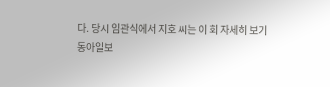다. 당시 임관식에서 지호 씨는 이 회 자세히 보기
동아일보